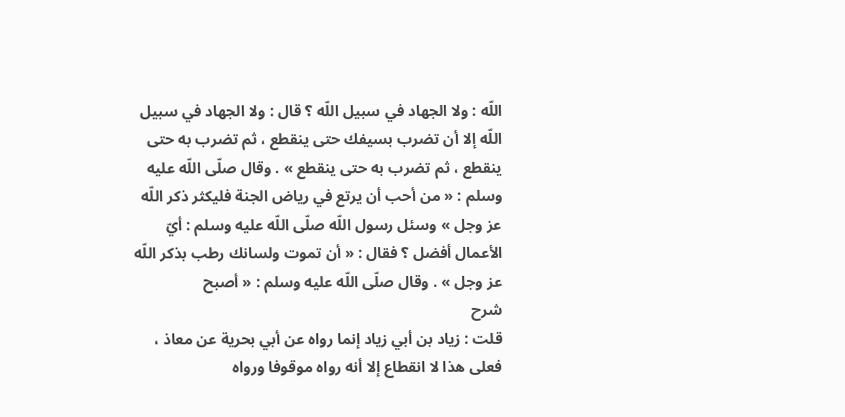اللّه : ولا الجهاد في سبيل اللّه ؟ قال : ولا الجهاد في سبيل اللّه إلا أن تضرب بسيفك حتى ينقطع ، ثم تضرب به حتى ينقطع ، ثم تضرب به حتى ينقطع » . وقال صلّى اللّه عليه وسلم : « من أحب أن يرتع في رياض الجنة فليكثر ذكر اللّه عز وجل » وسئل رسول اللّه صلّى اللّه عليه وسلم : أيّ الأعمال أفضل ؟ فقال : « أن تموت ولسانك رطب بذكر اللّه عز وجل » . وقال صلّى اللّه عليه وسلم : « أصبح
شرح
قلت : زياد بن أبي زياد إنما رواه عن أبي بحرية عن معاذ ، فعلى هذا لا انقطاع إلا أنه رواه موقوفا ورواه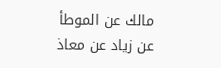مالك عن الموطأ عن زياد عن معاذ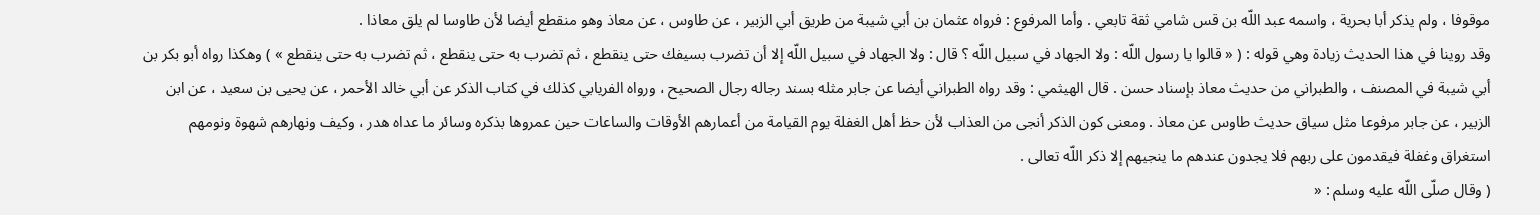موقوفا ، ولم يذكر أبا بحرية ، واسمه عبد اللّه بن قس شامي ثقة تابعي . وأما المرفوع : فرواه عثمان بن أبي شيبة من طريق أبي الزبير ، عن طاوس ، عن معاذ وهو منقطع أيضا لأن طاوسا لم يلق معاذا .
وقد روينا في هذا الحديث زيادة وهي قوله : ( « قالوا يا رسول اللّه : ولا الجهاد في سبيل اللّه ؟ قال : ولا الجهاد في سبيل اللّه إلا أن تضرب بسيفك حتى ينقطع ، ثم تضرب به حتى ينقطع ، ثم تضرب به حتى ينقطع » ) وهكذا رواه أبو بكر بن أبي شيبة في المصنف ، والطبراني من حديث معاذ بإسناد حسن . قال الهيثمي : وقد رواه الطبراني أيضا عن جابر مثله بسند رجاله رجال الصحيح ، ورواه الفريابي كذلك في كتاب الذكر عن أبي خالد الأحمر ، عن يحيى بن سعيد ، عن ابن الزبير ، عن جابر مرفوعا مثل سياق حديث طاوس عن معاذ . ومعنى كون الذكر أنجى من العذاب لأن حظ أهل الغفلة يوم القيامة من أعمارهم الأوقات والساعات حين عمروها بذكره وسائر ما عداه هدر ، وكيف ونهارهم شهوة ونومهم استغراق وغفلة فيقدمون على ربهم فلا يجدون عندهم ما ينجيهم إلا ذكر اللّه تعالى .
( وقال صلّى اللّه عليه وسلم : «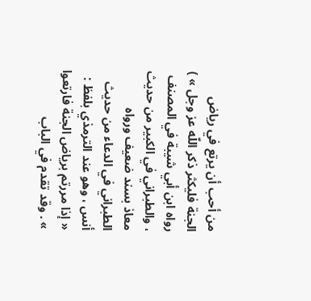من أحب أن يرتع في رياض الجنة فليكثر ذكر اللّه عز وجل » ) رواه ابن أبي شيبة في المصنف ، والطبراني في الكبير من حديث معاذ بسند ضعيف ورواه الطبراني في الدعاء من حديث أنس ، وهو عند الترمذي بلفظ : « إذا مررتم برياض الجنة فارتعوا » . وقد تقدم في الباب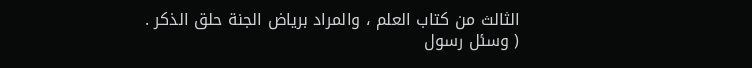الثالث من كتاب العلم ، والمراد برياض الجنة حلق الذكر .
( وسئل رسول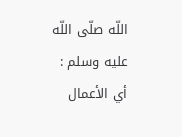اللّه صلّى اللّه عليه وسلم : أي الأعمال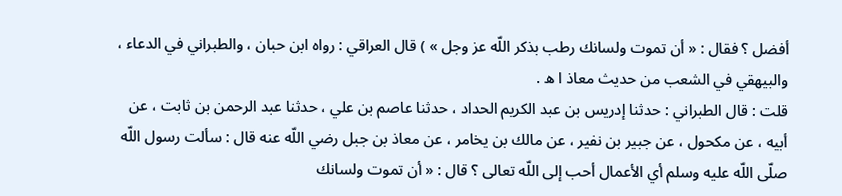أفضل ؟ فقال : « أن تموت ولسانك رطب بذكر اللّه عز وجل » ) قال العراقي : رواه ابن حبان ، والطبراني في الدعاء ، والبيهقي في الشعب من حديث معاذ ا ه .
قلت : قال الطبراني : حدثنا إدريس بن عبد الكريم الحداد ، حدثنا عاصم بن علي ، حدثنا عبد الرحمن بن ثابت ، عن أبيه ، عن مكحول ، عن جبير بن نفير ، عن مالك بن يخامر ، عن معاذ بن جبل رضي اللّه عنه قال : سألت رسول اللّه صلّى اللّه عليه وسلم أي الأعمال أحب إلى اللّه تعالى ؟ قال : « أن تموت ولسانك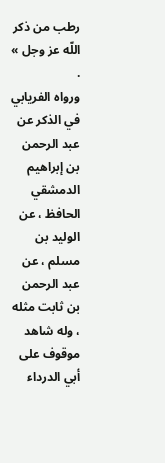رطب من ذكر اللّه عز وجل » .
ورواه الفريابي في الذكر عن عبد الرحمن بن إبراهيم الدمشقي الحافظ ، عن الوليد بن مسلم ، عن عبد الرحمن بن ثابت مثله ، وله شاهد موقوف على أبي الدرداء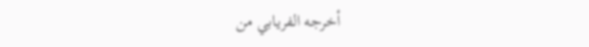أخرجه الفريابي من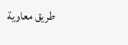طريق معاوية